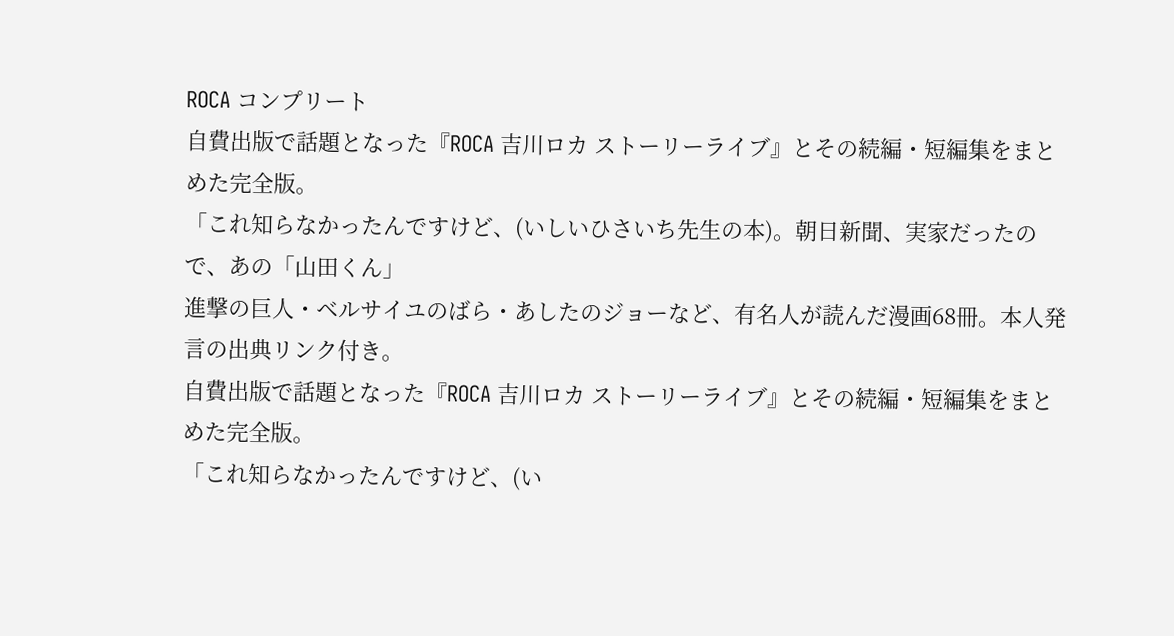ROCA コンプリート
自費出版で話題となった『ROCA 吉川ロカ ストーリーライブ』とその続編・短編集をまとめた完全版。
「これ知らなかったんですけど、(いしいひさいち先生の本)。朝日新聞、実家だったので、あの「山田くん」
進撃の巨人・ベルサイユのばら・あしたのジョーなど、有名人が読んだ漫画68冊。本人発言の出典リンク付き。
自費出版で話題となった『ROCA 吉川ロカ ストーリーライブ』とその続編・短編集をまとめた完全版。
「これ知らなかったんですけど、(い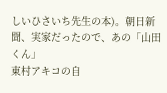しいひさいち先生の本)。朝日新聞、実家だったので、あの「山田くん」
東村アキコの自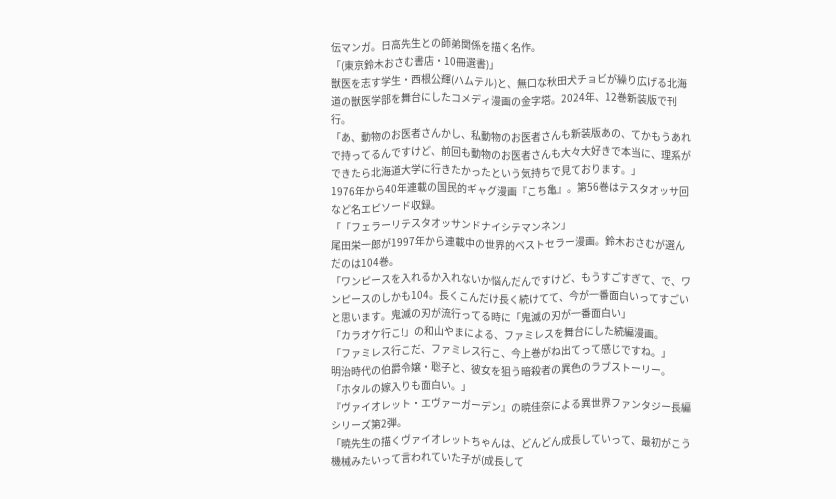伝マンガ。日高先生との師弟関係を描く名作。
「(東京鈴木おさむ書店・10冊選書)」
獣医を志す学生・西根公輝(ハムテル)と、無口な秋田犬チョビが繰り広げる北海道の獣医学部を舞台にしたコメディ漫画の金字塔。2024年、12巻新装版で刊行。
「あ、動物のお医者さんかし、私動物のお医者さんも新装版あの、てかもうあれで持ってるんですけど、前回も動物のお医者さんも大々大好きで本当に、理系ができたら北海道大学に行きたかったという気持ちで見ております。」
1976年から40年連載の国民的ギャグ漫画『こち亀』。第56巻はテスタオッサ回など名エピソード収録。
「「フェラーリテスタオッサンドナイシテマンネン」
尾田栄一郎が1997年から連載中の世界的ベストセラー漫画。鈴木おさむが選んだのは104巻。
「ワンピースを入れるか入れないか悩んだんですけど、もうすごすぎて、で、ワンピースのしかも104。長くこんだけ長く続けてて、今が一番面白いってすごいと思います。鬼滅の刃が流行ってる時に「鬼滅の刃が一番面白い」
「カラオケ行こ!」の和山やまによる、ファミレスを舞台にした続編漫画。
「ファミレス行こだ、ファミレス行こ、今上巻がね出てって感じですね。」
明治時代の伯爵令嬢・聡子と、彼女を狙う暗殺者の異色のラブストーリー。
「ホタルの嫁入りも面白い。」
『ヴァイオレット・エヴァーガーデン』の暁佳奈による異世界ファンタジー長編シリーズ第2弾。
「暁先生の描くヴァイオレットちゃんは、どんどん成長していって、最初がこう機械みたいって言われていた子が(成長して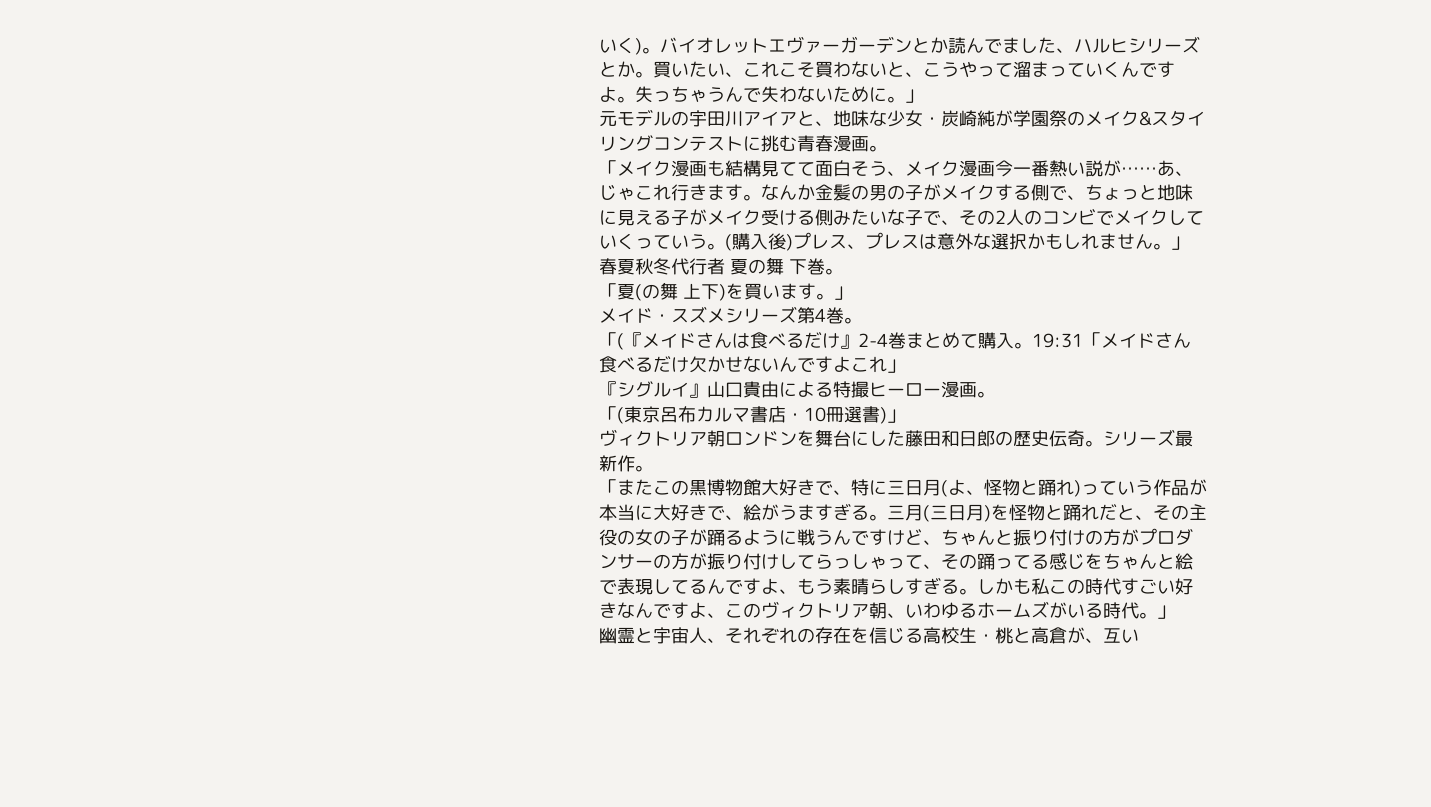いく)。バイオレットエヴァーガーデンとか読んでました、ハルヒシリーズとか。買いたい、これこそ買わないと、こうやって溜まっていくんですよ。失っちゃうんで失わないために。」
元モデルの宇田川アイアと、地味な少女・炭崎純が学園祭のメイク&スタイリングコンテストに挑む青春漫画。
「メイク漫画も結構見てて面白そう、メイク漫画今一番熱い説が……あ、じゃこれ行きます。なんか金髪の男の子がメイクする側で、ちょっと地味に見える子がメイク受ける側みたいな子で、その2人のコンビでメイクしていくっていう。(購入後)プレス、プレスは意外な選択かもしれません。」
春夏秋冬代行者 夏の舞 下巻。
「夏(の舞 上下)を買います。」
メイド・スズメシリーズ第4巻。
「(『メイドさんは食べるだけ』2-4巻まとめて購入。19:31「メイドさん食べるだけ欠かせないんですよこれ」
『シグルイ』山口貴由による特撮ヒーロー漫画。
「(東京呂布カルマ書店・10冊選書)」
ヴィクトリア朝ロンドンを舞台にした藤田和日郎の歴史伝奇。シリーズ最新作。
「またこの黒博物館大好きで、特に三日月(よ、怪物と踊れ)っていう作品が本当に大好きで、絵がうますぎる。三月(三日月)を怪物と踊れだと、その主役の女の子が踊るように戦うんですけど、ちゃんと振り付けの方がプロダンサーの方が振り付けしてらっしゃって、その踊ってる感じをちゃんと絵で表現してるんですよ、もう素晴らしすぎる。しかも私この時代すごい好きなんですよ、このヴィクトリア朝、いわゆるホームズがいる時代。」
幽霊と宇宙人、それぞれの存在を信じる高校生・桃と高倉が、互い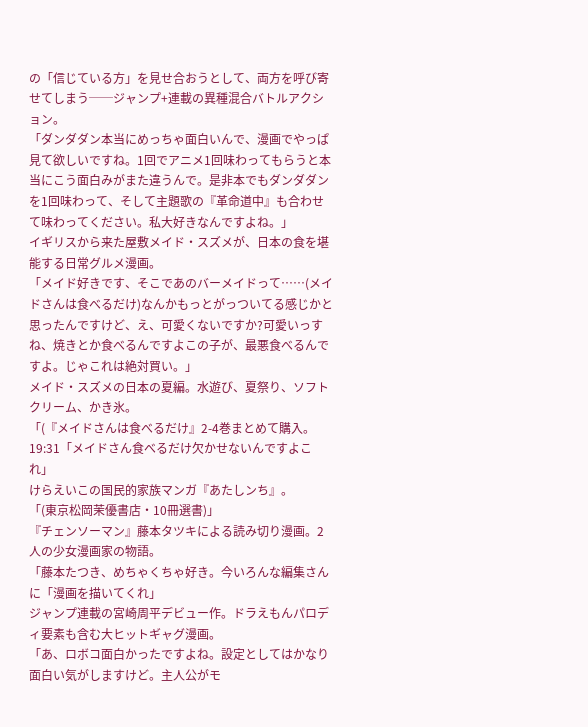の「信じている方」を見せ合おうとして、両方を呼び寄せてしまう──ジャンプ+連載の異種混合バトルアクション。
「ダンダダン本当にめっちゃ面白いんで、漫画でやっぱ見て欲しいですね。1回でアニメ1回味わってもらうと本当にこう面白みがまた違うんで。是非本でもダンダダンを1回味わって、そして主題歌の『革命道中』も合わせて味わってください。私大好きなんですよね。」
イギリスから来た屋敷メイド・スズメが、日本の食を堪能する日常グルメ漫画。
「メイド好きです、そこであのバーメイドって……(メイドさんは食べるだけ)なんかもっとがっついてる感じかと思ったんですけど、え、可愛くないですか?可愛いっすね、焼きとか食べるんですよこの子が、最悪食べるんですよ。じゃこれは絶対買い。」
メイド・スズメの日本の夏編。水遊び、夏祭り、ソフトクリーム、かき氷。
「(『メイドさんは食べるだけ』2-4巻まとめて購入。19:31「メイドさん食べるだけ欠かせないんですよこれ」
けらえいこの国民的家族マンガ『あたしンち』。
「(東京松岡茉優書店・10冊選書)」
『チェンソーマン』藤本タツキによる読み切り漫画。2人の少女漫画家の物語。
「藤本たつき、めちゃくちゃ好き。今いろんな編集さんに「漫画を描いてくれ」
ジャンプ連載の宮崎周平デビュー作。ドラえもんパロディ要素も含む大ヒットギャグ漫画。
「あ、ロボコ面白かったですよね。設定としてはかなり面白い気がしますけど。主人公がモ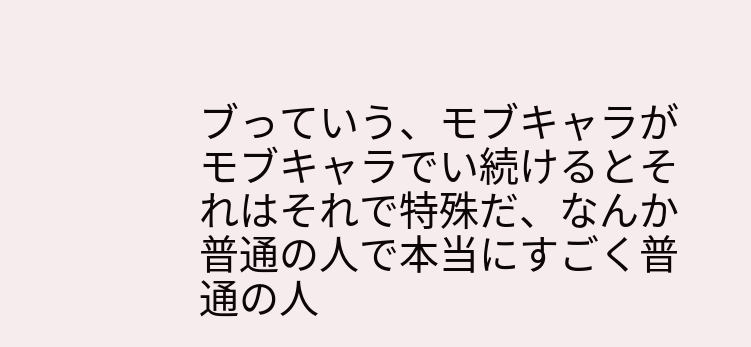ブっていう、モブキャラがモブキャラでい続けるとそれはそれで特殊だ、なんか普通の人で本当にすごく普通の人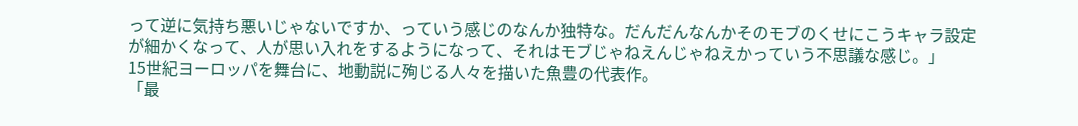って逆に気持ち悪いじゃないですか、っていう感じのなんか独特な。だんだんなんかそのモブのくせにこうキャラ設定が細かくなって、人が思い入れをするようになって、それはモブじゃねえんじゃねえかっていう不思議な感じ。」
15世紀ヨーロッパを舞台に、地動説に殉じる人々を描いた魚豊の代表作。
「最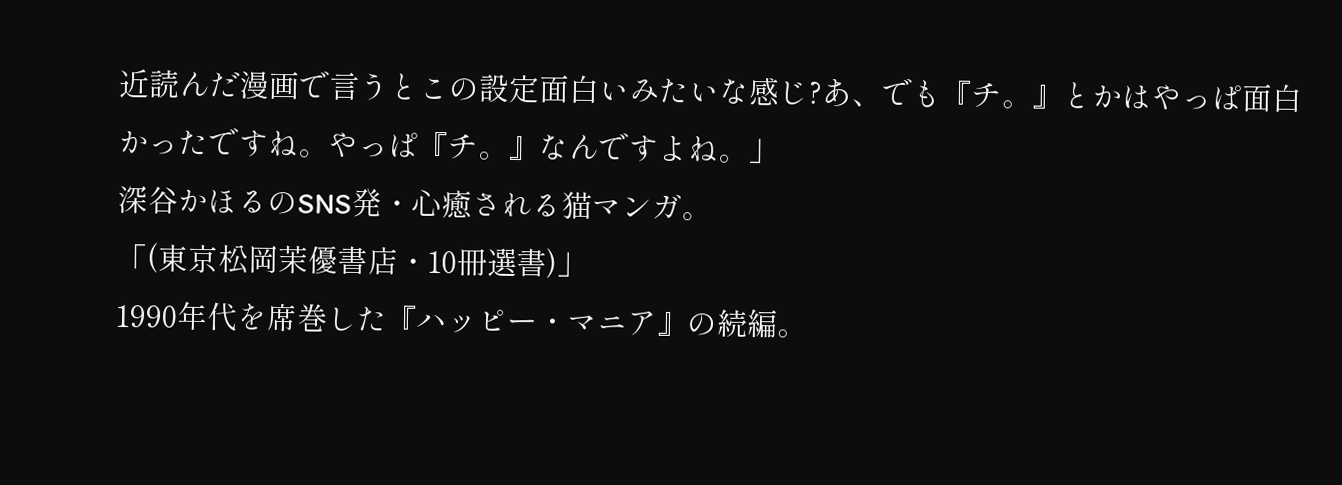近読んだ漫画で言うとこの設定面白いみたいな感じ?あ、でも『チ。』とかはやっぱ面白かったですね。やっぱ『チ。』なんですよね。」
深谷かほるのSNS発・心癒される猫マンガ。
「(東京松岡茉優書店・10冊選書)」
1990年代を席巻した『ハッピー・マニア』の続編。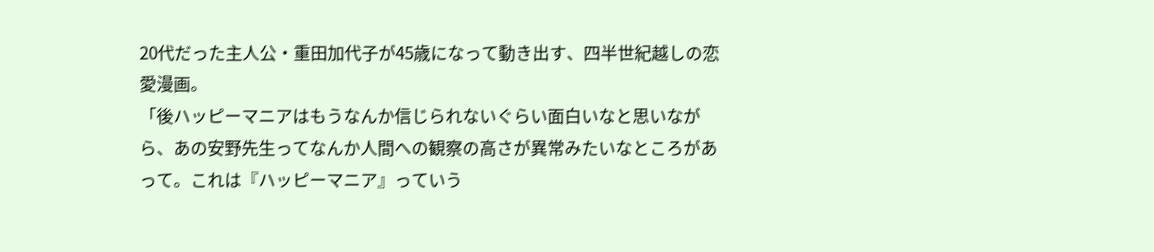20代だった主人公・重田加代子が45歳になって動き出す、四半世紀越しの恋愛漫画。
「後ハッピーマニアはもうなんか信じられないぐらい面白いなと思いながら、あの安野先生ってなんか人間への観察の高さが異常みたいなところがあって。これは『ハッピーマニア』っていう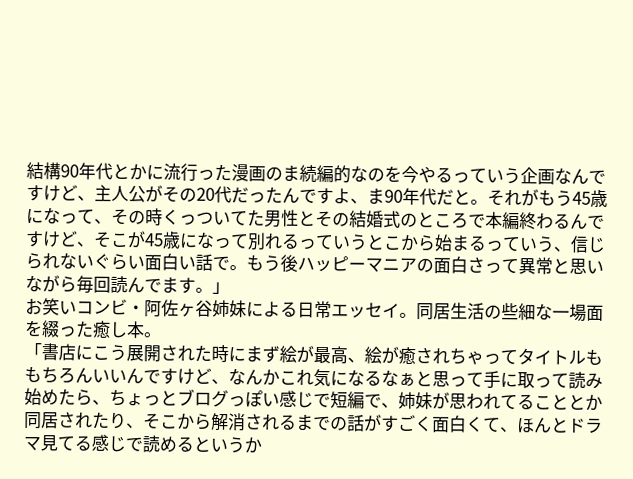結構90年代とかに流行った漫画のま続編的なのを今やるっていう企画なんですけど、主人公がその20代だったんですよ、ま90年代だと。それがもう45歳になって、その時くっついてた男性とその結婚式のところで本編終わるんですけど、そこが45歳になって別れるっていうとこから始まるっていう、信じられないぐらい面白い話で。もう後ハッピーマニアの面白さって異常と思いながら毎回読んでます。」
お笑いコンビ・阿佐ヶ谷姉妹による日常エッセイ。同居生活の些細な一場面を綴った癒し本。
「書店にこう展開された時にまず絵が最高、絵が癒されちゃってタイトルももちろんいいんですけど、なんかこれ気になるなぁと思って手に取って読み始めたら、ちょっとブログっぽい感じで短編で、姉妹が思われてることとか同居されたり、そこから解消されるまでの話がすごく面白くて、ほんとドラマ見てる感じで読めるというか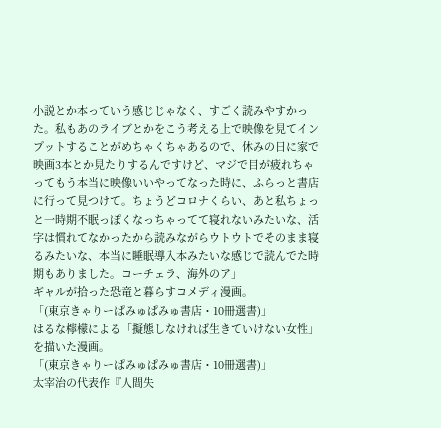小説とか本っていう感じじゃなく、すごく読みやすかった。私もあのライブとかをこう考える上で映像を見てインプットすることがめちゃくちゃあるので、休みの日に家で映画3本とか見たりするんですけど、マジで目が疲れちゃってもう本当に映像いいやってなった時に、ふらっと書店に行って見つけて。ちょうどコロナくらい、あと私ちょっと一時期不眠っぽくなっちゃってて寝れないみたいな、活字は慣れてなかったから読みながらウトウトでそのまま寝るみたいな、本当に睡眠導入本みたいな感じで読んでた時期もありました。コーチェラ、海外のア」
ギャルが拾った恐竜と暮らすコメディ漫画。
「(東京きゃりーぱみゅぱみゅ書店・10冊選書)」
はるな檸檬による「擬態しなければ生きていけない女性」を描いた漫画。
「(東京きゃりーぱみゅぱみゅ書店・10冊選書)」
太宰治の代表作『人間失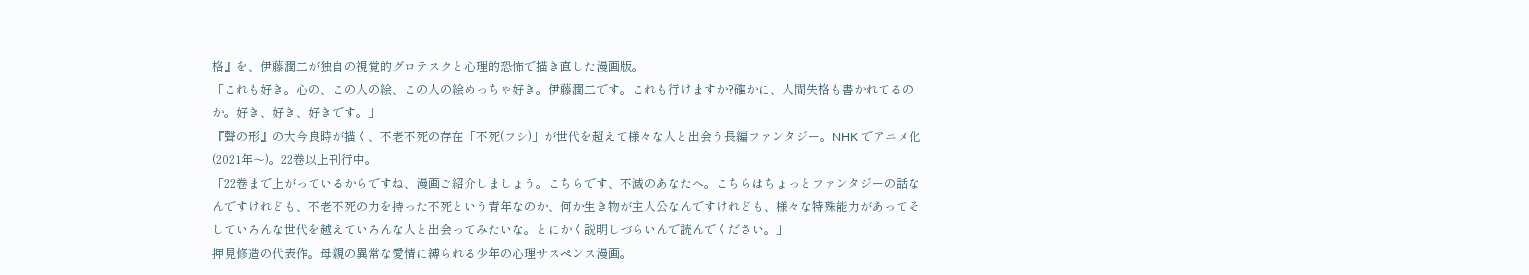格』を、伊藤潤二が独自の視覚的グロテスクと心理的恐怖で描き直した漫画版。
「これも好き。心の、この人の絵、この人の絵めっちゃ好き。伊藤潤二です。これも行けますか?確かに、人間失格も書かれてるのか。好き、好き、好きです。」
『聲の形』の大今良時が描く、不老不死の存在「不死(フシ)」が世代を超えて様々な人と出会う長編ファンタジー。NHK でアニメ化(2021年〜)。22巻以上刊行中。
「22巻まで上がっているからですね、漫画ご紹介しましょう。こちらです、不滅のあなたへ。こちらはちょっとファンタジーの話なんですけれども、不老不死の力を持った不死という青年なのか、何か生き物が主人公なんですけれども、様々な特殊能力があってそしていろんな世代を越えていろんな人と出会ってみたいな。とにかく説明しづらいんで読んでください。」
押見修造の代表作。母親の異常な愛情に縛られる少年の心理サスペンス漫画。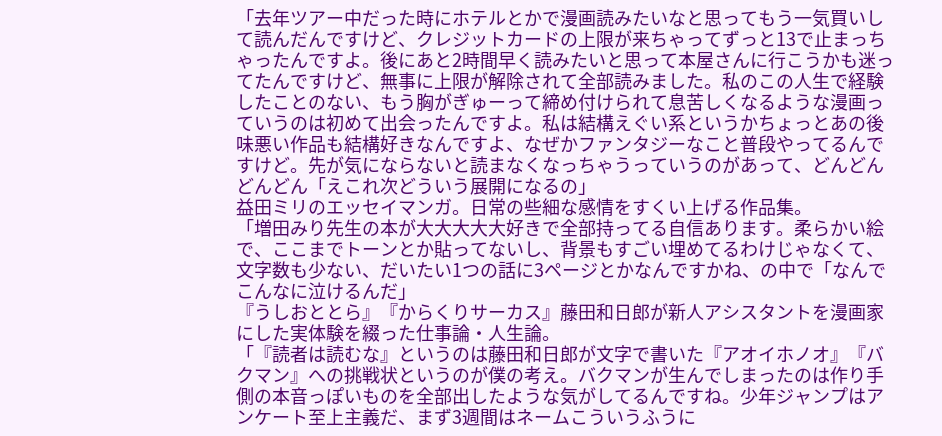「去年ツアー中だった時にホテルとかで漫画読みたいなと思ってもう一気買いして読んだんですけど、クレジットカードの上限が来ちゃってずっと13で止まっちゃったんですよ。後にあと2時間早く読みたいと思って本屋さんに行こうかも迷ってたんですけど、無事に上限が解除されて全部読みました。私のこの人生で経験したことのない、もう胸がぎゅーって締め付けられて息苦しくなるような漫画っていうのは初めて出会ったんですよ。私は結構えぐい系というかちょっとあの後味悪い作品も結構好きなんですよ、なぜかファンタジーなこと普段やってるんですけど。先が気にならないと読まなくなっちゃうっていうのがあって、どんどんどんどん「えこれ次どういう展開になるの」
益田ミリのエッセイマンガ。日常の些細な感情をすくい上げる作品集。
「増田みり先生の本が大大大大大好きで全部持ってる自信あります。柔らかい絵で、ここまでトーンとか貼ってないし、背景もすごい埋めてるわけじゃなくて、文字数も少ない、だいたい1つの話に3ページとかなんですかね、の中で「なんでこんなに泣けるんだ」
『うしおととら』『からくりサーカス』藤田和日郎が新人アシスタントを漫画家にした実体験を綴った仕事論・人生論。
「『読者は読むな』というのは藤田和日郎が文字で書いた『アオイホノオ』『バクマン』への挑戦状というのが僕の考え。バクマンが生んでしまったのは作り手側の本音っぽいものを全部出したような気がしてるんですね。少年ジャンプはアンケート至上主義だ、まず3週間はネームこういうふうに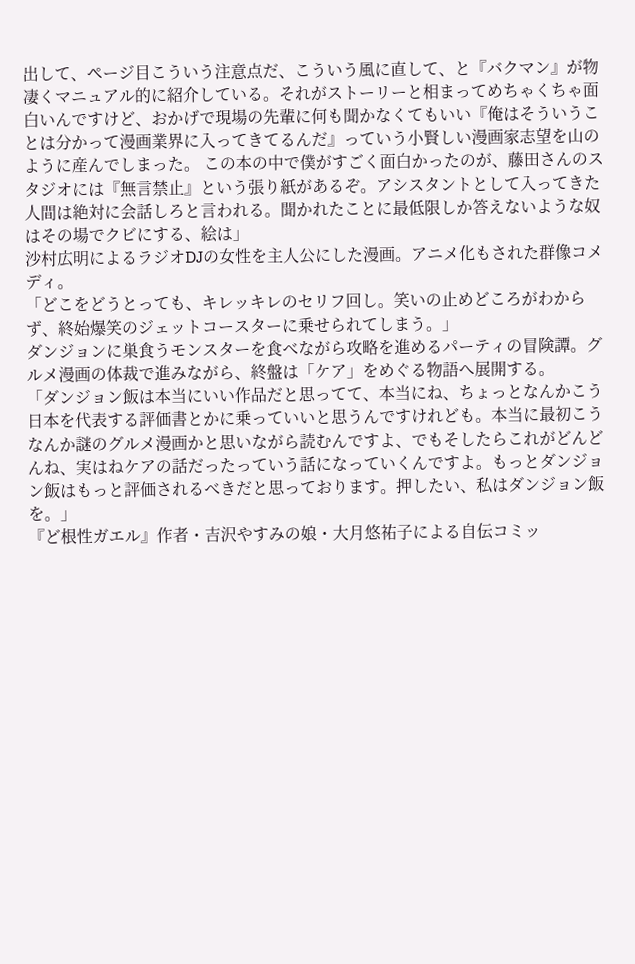出して、ページ目こういう注意点だ、こういう風に直して、と『バクマン』が物凄くマニュアル的に紹介している。それがストーリーと相まってめちゃくちゃ面白いんですけど、おかげで現場の先輩に何も聞かなくてもいい『俺はそういうことは分かって漫画業界に入ってきてるんだ』っていう小賢しい漫画家志望を山のように産んでしまった。 この本の中で僕がすごく面白かったのが、藤田さんのスタジオには『無言禁止』という張り紙があるぞ。アシスタントとして入ってきた人間は絶対に会話しろと言われる。聞かれたことに最低限しか答えないような奴はその場でクビにする、絵は」
沙村広明によるラジオDJの女性を主人公にした漫画。アニメ化もされた群像コメディ。
「どこをどうとっても、キレッキレのセリフ回し。笑いの止めどころがわからず、終始爆笑のジェットコースターに乗せられてしまう。」
ダンジョンに巣食うモンスターを食べながら攻略を進めるパーティの冒険譚。グルメ漫画の体裁で進みながら、終盤は「ケア」をめぐる物語へ展開する。
「ダンジョン飯は本当にいい作品だと思ってて、本当にね、ちょっとなんかこう日本を代表する評価書とかに乗っていいと思うんですけれども。本当に最初こうなんか謎のグルメ漫画かと思いながら読むんですよ、でもそしたらこれがどんどんね、実はねケアの話だったっていう話になっていくんですよ。もっとダンジョン飯はもっと評価されるべきだと思っております。押したい、私はダンジョン飯を。」
『ど根性ガエル』作者・吉沢やすみの娘・大月悠祐子による自伝コミッ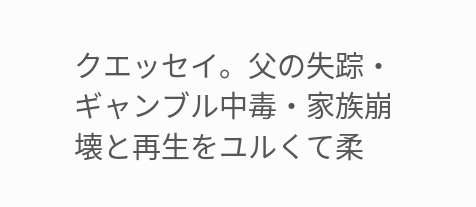クエッセイ。父の失踪・ギャンブル中毒・家族崩壊と再生をユルくて柔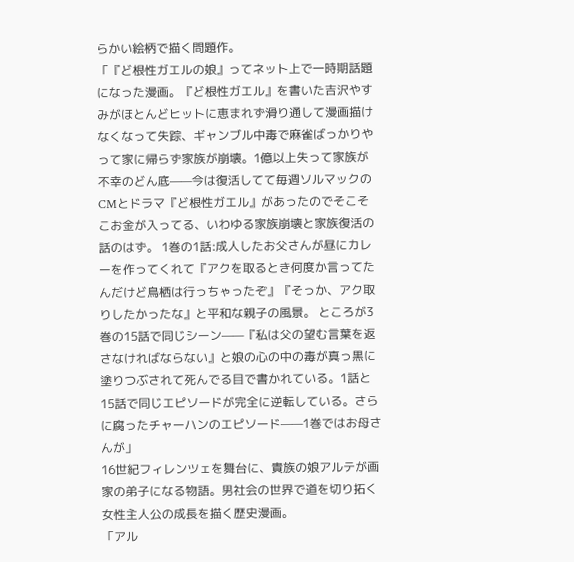らかい絵柄で描く問題作。
「『ど根性ガエルの娘』ってネット上で一時期話題になった漫画。『ど根性ガエル』を書いた吉沢やすみがほとんどヒットに恵まれず滑り通して漫画描けなくなって失踪、ギャンブル中毒で麻雀ばっかりやって家に帰らず家族が崩壊。1億以上失って家族が不幸のどん底——今は復活してて毎週ソルマックのCMとドラマ『ど根性ガエル』があったのでそこそこお金が入ってる、いわゆる家族崩壊と家族復活の話のはず。 1巻の1話:成人したお父さんが昼にカレーを作ってくれて『アクを取るとき何度か言ってたんだけど鳥栖は行っちゃったぞ』『そっか、アク取りしたかったな』と平和な親子の風景。 ところが3巻の15話で同じシーン——『私は父の望む言葉を返さなければならない』と娘の心の中の毒が真っ黒に塗りつぶされて死んでる目で書かれている。1話と15話で同じエピソードが完全に逆転している。さらに腐ったチャーハンのエピソード——1巻ではお母さんが」
16世紀フィレンツェを舞台に、貴族の娘アルテが画家の弟子になる物語。男社会の世界で道を切り拓く女性主人公の成長を描く歴史漫画。
「アル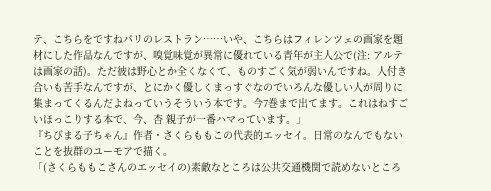テ、こちらをですねパリのレストラン……いや、こちらはフィレンツェの画家を題材にした作品なんですが、嗅覚味覚が異常に優れている青年が主人公で(注: アルテは画家の話)。ただ彼は野心とか全くなくて、ものすごく気が弱いんですね。人付き合いも苦手なんですが、とにかく優しくまっすぐなのでいろんな優しい人が周りに集まってくるんだよねっていうそういう本です。今7巻まで出てます。これはねすごいほっこりする本で、今、杏 親子が一番ハマっています。」
『ちびまる子ちゃん』作者・さくらももこの代表的エッセイ。日常のなんでもないことを抜群のユーモアで描く。
「(さくらももこさんのエッセイの)素敵なところは公共交通機関で読めないところ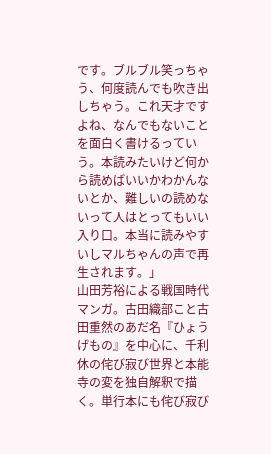です。ブルブル笑っちゃう、何度読んでも吹き出しちゃう。これ天才ですよね、なんでもないことを面白く書けるっていう。本読みたいけど何から読めばいいかわかんないとか、難しいの読めないって人はとってもいい入り口。本当に読みやすいしマルちゃんの声で再生されます。」
山田芳裕による戦国時代マンガ。古田織部こと古田重然のあだ名『ひょうげもの』を中心に、千利休の侘び寂び世界と本能寺の変を独自解釈で描く。単行本にも侘び寂び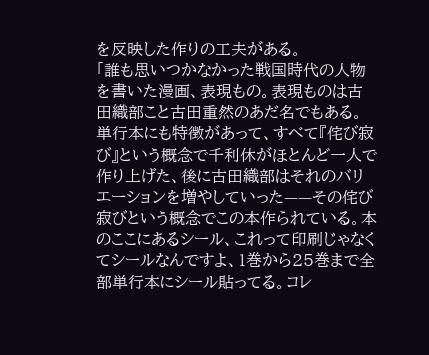を反映した作りの工夫がある。
「誰も思いつかなかった戦国時代の人物を書いた漫画、表現もの。表現ものは古田織部こと古田重然のあだ名でもある。単行本にも特徴があって、すべて『侘び寂び』という概念で千利休がほとんど一人で作り上げた、後に古田織部はそれのバリエーションを増やしていった——その侘び寂びという概念でこの本作られている。本のここにあるシール、これって印刷じゃなくてシールなんですよ、1巻から25巻まで全部単行本にシール貼ってる。コレ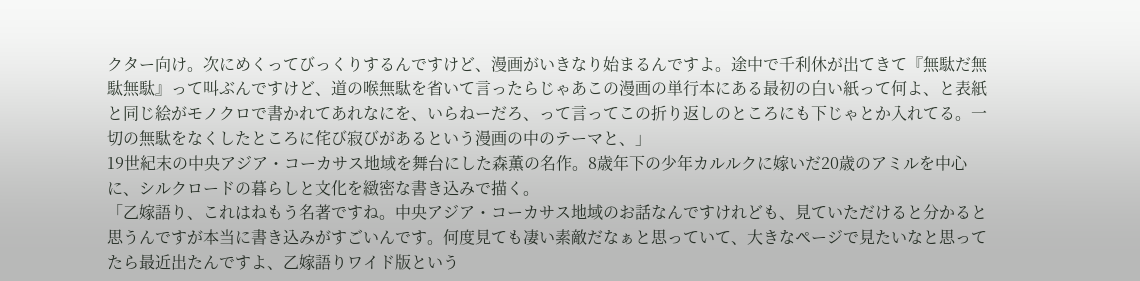クター向け。次にめくってびっくりするんですけど、漫画がいきなり始まるんですよ。途中で千利休が出てきて『無駄だ無駄無駄』って叫ぶんですけど、道の喉無駄を省いて言ったらじゃあこの漫画の単行本にある最初の白い紙って何よ、と表紙と同じ絵がモノクロで書かれてあれなにを、いらねーだろ、って言ってこの折り返しのところにも下じゃとか入れてる。一切の無駄をなくしたところに侘び寂びがあるという漫画の中のテーマと、」
19世紀末の中央アジア・コーカサス地域を舞台にした森薫の名作。8歳年下の少年カルルクに嫁いだ20歳のアミルを中心に、シルクロードの暮らしと文化を緻密な書き込みで描く。
「乙嫁語り、これはねもう名著ですね。中央アジア・コーカサス地域のお話なんですけれども、見ていただけると分かると思うんですが本当に書き込みがすごいんです。何度見ても凄い素敵だなぁと思っていて、大きなページで見たいなと思ってたら最近出たんですよ、乙嫁語りワイド版という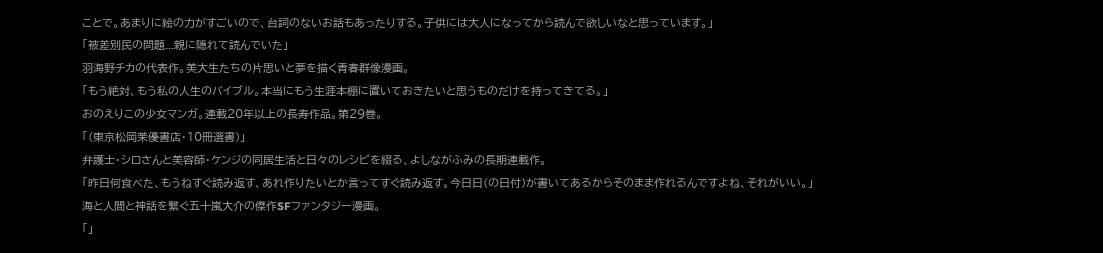ことで。あまりに絵の力がすごいので、台詞のないお話もあったりする。子供には大人になってから読んで欲しいなと思っています。」
「被差別民の問題...親に隠れて読んでいた」
羽海野チカの代表作。美大生たちの片思いと夢を描く青春群像漫画。
「もう絶対、もう私の人生のバイブル。本当にもう生涯本棚に置いておきたいと思うものだけを持ってきてる。」
おのえりこの少女マンガ。連載20年以上の長寿作品。第29巻。
「(東京松岡茉優書店・10冊選書)」
弁護士・シロさんと美容師・ケンジの同居生活と日々のレシピを綴る、よしながふみの長期連載作。
「昨日何食べた、もうねすぐ読み返す、あれ作りたいとか言ってすぐ読み返す。今日日(の日付)が書いてあるからそのまま作れるんですよね、それがいい。」
海と人間と神話を繋ぐ五十嵐大介の傑作SFファンタジー漫画。
「」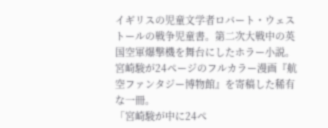イギリスの児童文学者ロバート・ウェストールの戦争児童書。第二次大戦中の英国空軍爆撃機を舞台にしたホラー小説。宮崎駿が24ページのフルカラー漫画『航空ファンタジー博物館』を寄稿した稀有な一冊。
「宮崎駿が中に24ペ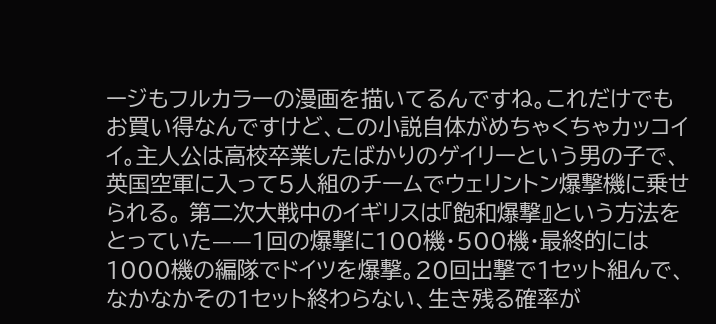ージもフルカラーの漫画を描いてるんですね。これだけでもお買い得なんですけど、この小説自体がめちゃくちゃカッコイイ。主人公は高校卒業したばかりのゲイリーという男の子で、英国空軍に入って5人組のチームでウェリントン爆撃機に乗せられる。 第二次大戦中のイギリスは『飽和爆撃』という方法をとっていた——1回の爆撃に100機・500機・最終的には1000機の編隊でドイツを爆撃。20回出撃で1セット組んで、なかなかその1セット終わらない、生き残る確率が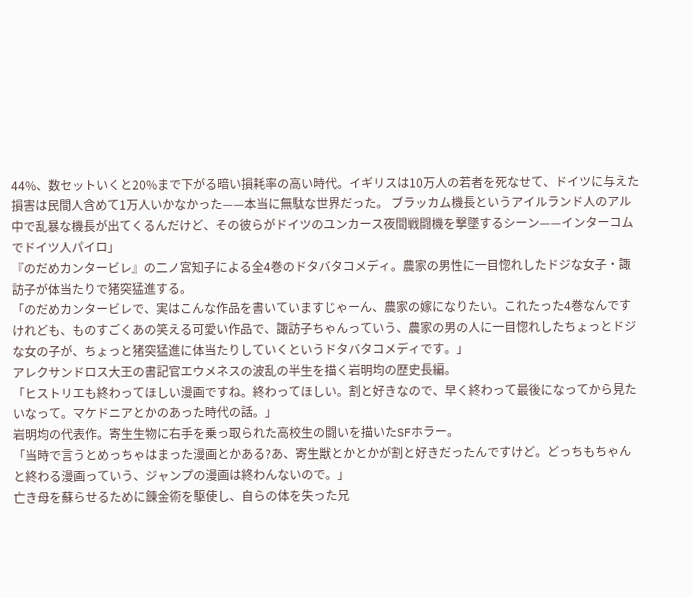44%、数セットいくと20%まで下がる暗い損耗率の高い時代。イギリスは10万人の若者を死なせて、ドイツに与えた損害は民間人含めて1万人いかなかった——本当に無駄な世界だった。 ブラッカム機長というアイルランド人のアル中で乱暴な機長が出てくるんだけど、その彼らがドイツのユンカース夜間戦闘機を撃墜するシーン——インターコムでドイツ人パイロ」
『のだめカンタービレ』の二ノ宮知子による全4巻のドタバタコメディ。農家の男性に一目惚れしたドジな女子・諏訪子が体当たりで猪突猛進する。
「のだめカンタービレで、実はこんな作品を書いていますじゃーん、農家の嫁になりたい。これたった4巻なんですけれども、ものすごくあの笑える可愛い作品で、諏訪子ちゃんっていう、農家の男の人に一目惚れしたちょっとドジな女の子が、ちょっと猪突猛進に体当たりしていくというドタバタコメディです。」
アレクサンドロス大王の書記官エウメネスの波乱の半生を描く岩明均の歴史長編。
「ヒストリエも終わってほしい漫画ですね。終わってほしい。割と好きなので、早く終わって最後になってから見たいなって。マケドニアとかのあった時代の話。」
岩明均の代表作。寄生生物に右手を乗っ取られた高校生の闘いを描いたSFホラー。
「当時で言うとめっちゃはまった漫画とかある?あ、寄生獣とかとかが割と好きだったんですけど。どっちもちゃんと終わる漫画っていう、ジャンプの漫画は終わんないので。」
亡き母を蘇らせるために錬金術を駆使し、自らの体を失った兄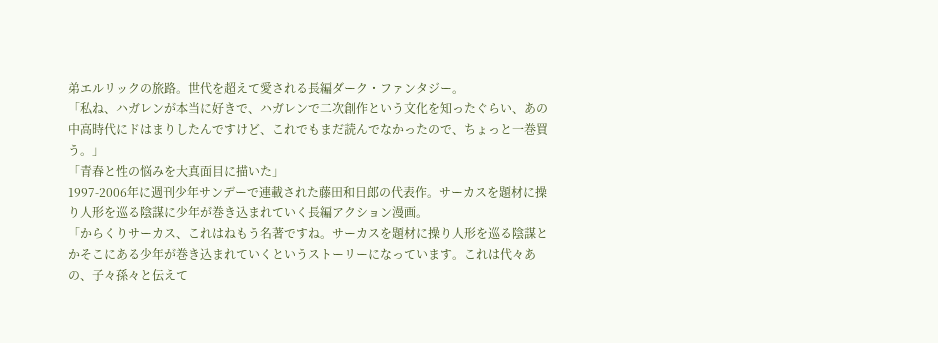弟エルリックの旅路。世代を超えて愛される長編ダーク・ファンタジー。
「私ね、ハガレンが本当に好きで、ハガレンで二次創作という文化を知ったぐらい、あの中高時代にドはまりしたんですけど、これでもまだ読んでなかったので、ちょっと一巻買う。」
「青春と性の悩みを大真面目に描いた」
1997-2006年に週刊少年サンデーで連載された藤田和日郎の代表作。サーカスを題材に操り人形を巡る陰謀に少年が巻き込まれていく長編アクション漫画。
「からくりサーカス、これはねもう名著ですね。サーカスを題材に操り人形を巡る陰謀とかそこにある少年が巻き込まれていくというストーリーになっています。これは代々あの、子々孫々と伝えて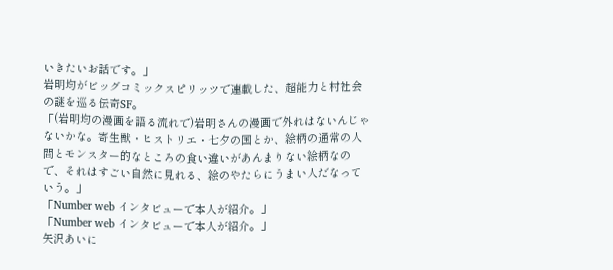いきたいお話です。」
岩明均がビッグコミックスピリッツで連載した、超能力と村社会の謎を巡る伝奇SF。
「(岩明均の漫画を語る流れで)岩明さんの漫画で外れはないんじゃないかな。寄生獣・ヒストリエ・七夕の国とか、絵柄の通常の人間とモンスター的なところの食い違いがあんまりない絵柄なので、それはすごい自然に見れる、絵のやたらにうまい人だなっていう。」
「Number web インタビューで本人が紹介。」
「Number web インタビューで本人が紹介。」
矢沢あいに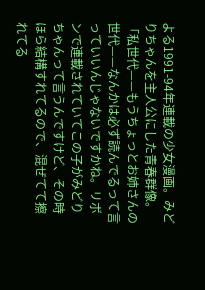よる1991-94年連載の少女漫画。みどりちゃんを主人公にした青春群像。
「私世代——もうちょっとお姉さんの世代——なんかは必ず読んでるって言っていいんじゃないですかね。リボンで連載されていてこの子がみどりちゃんって言うんですけど、その時ほら結構すれてるので、混ぜてて擦れてる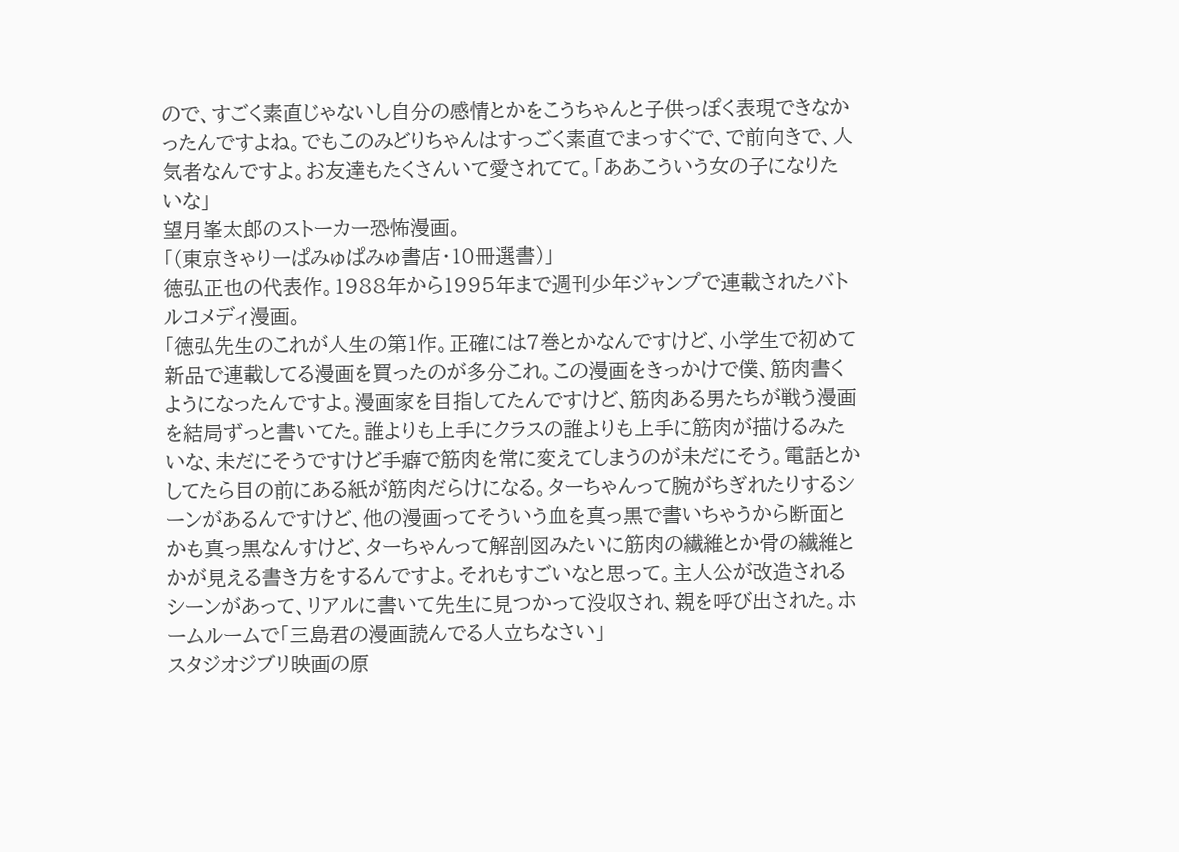ので、すごく素直じゃないし自分の感情とかをこうちゃんと子供っぽく表現できなかったんですよね。でもこのみどりちゃんはすっごく素直でまっすぐで、で前向きで、人気者なんですよ。お友達もたくさんいて愛されてて。「ああこういう女の子になりたいな」
望月峯太郎のストーカー恐怖漫画。
「(東京きゃりーぱみゅぱみゅ書店・10冊選書)」
徳弘正也の代表作。1988年から1995年まで週刊少年ジャンプで連載されたバトルコメディ漫画。
「徳弘先生のこれが人生の第1作。正確には7巻とかなんですけど、小学生で初めて新品で連載してる漫画を買ったのが多分これ。この漫画をきっかけで僕、筋肉書くようになったんですよ。漫画家を目指してたんですけど、筋肉ある男たちが戦う漫画を結局ずっと書いてた。誰よりも上手にクラスの誰よりも上手に筋肉が描けるみたいな、未だにそうですけど手癖で筋肉を常に変えてしまうのが未だにそう。電話とかしてたら目の前にある紙が筋肉だらけになる。ターちゃんって腕がちぎれたりするシーンがあるんですけど、他の漫画ってそういう血を真っ黒で書いちゃうから断面とかも真っ黒なんすけど、ターちゃんって解剖図みたいに筋肉の繊維とか骨の繊維とかが見える書き方をするんですよ。それもすごいなと思って。主人公が改造されるシーンがあって、リアルに書いて先生に見つかって没収され、親を呼び出された。ホームルームで「三島君の漫画読んでる人立ちなさい」
スタジオジブリ映画の原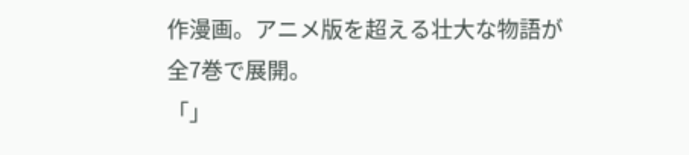作漫画。アニメ版を超える壮大な物語が全7巻で展開。
「」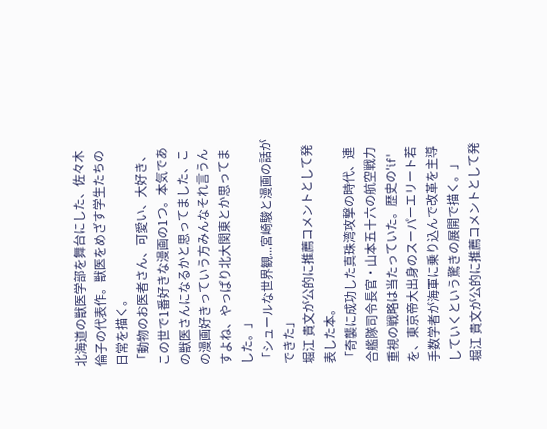北海道の獣医学部を舞台にした、佐々木倫子の代表作。獣医をめざす学生たちの日常を描く。
「動物のお医者さん、可愛い、大好き、この世で1番好きな漫画の1つ。本気であの獣医さんになるかと思ってました、この漫画好きっていう方みんなそれ言うんすよね、やっぱり北大関東とか思ってました。」
「シュールな世界観...宮崎駿と漫画の話ができた」
堀江 貴文が公的に推薦コメントとして発表した本。
「奇襲に成功した真珠湾攻撃の時代、連合艦隊司令長官・山本五十六の航空戦力重視の戦略は当たっていた。歴史の'if'を、東京帝大出身のスーパーエリート若手数学者が海軍に乗り込んで改革を主導していくという驚きの展開で描く。」
堀江 貴文が公的に推薦コメントとして発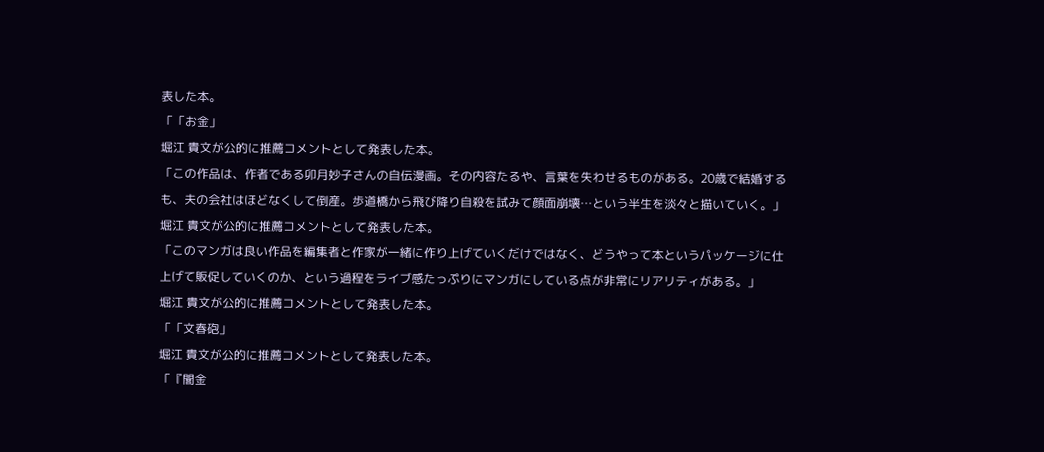表した本。
「「お金」
堀江 貴文が公的に推薦コメントとして発表した本。
「この作品は、作者である卯月妙子さんの自伝漫画。その内容たるや、言葉を失わせるものがある。20歳で結婚するも、夫の会社はほどなくして倒産。歩道橋から飛び降り自殺を試みて顔面崩壊…という半生を淡々と描いていく。」
堀江 貴文が公的に推薦コメントとして発表した本。
「このマンガは良い作品を編集者と作家が一緒に作り上げていくだけではなく、どうやって本というパッケージに仕上げて販促していくのか、という過程をライブ感たっぷりにマンガにしている点が非常にリアリティがある。」
堀江 貴文が公的に推薦コメントとして発表した本。
「「文春砲」
堀江 貴文が公的に推薦コメントとして発表した本。
「『闇金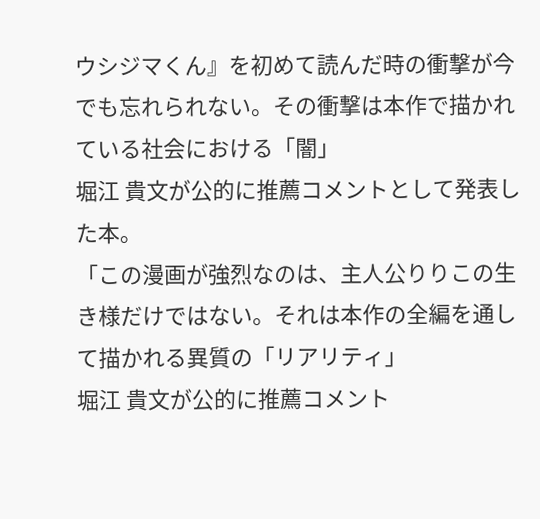ウシジマくん』を初めて読んだ時の衝撃が今でも忘れられない。その衝撃は本作で描かれている社会における「闇」
堀江 貴文が公的に推薦コメントとして発表した本。
「この漫画が強烈なのは、主人公りりこの生き様だけではない。それは本作の全編を通して描かれる異質の「リアリティ」
堀江 貴文が公的に推薦コメント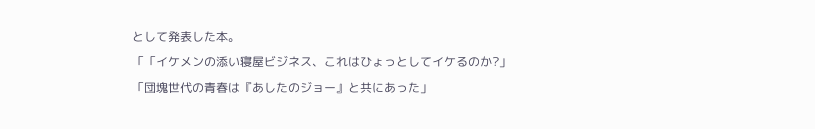として発表した本。
「「イケメンの添い寝屋ビジネス、これはひょっとしてイケるのか?」
「団塊世代の青春は『あしたのジョー』と共にあった」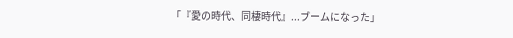「『愛の時代、同棲時代』...ブームになった」